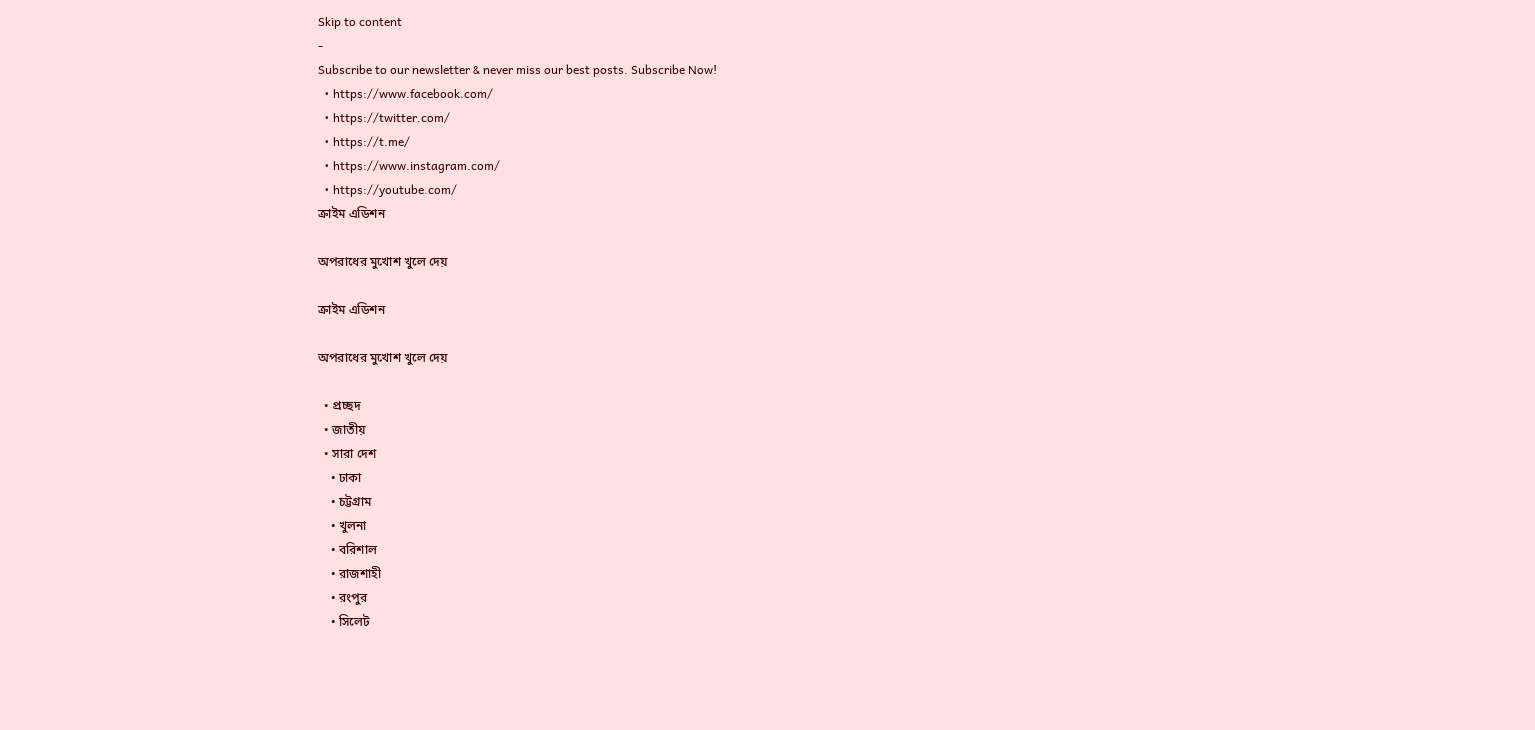Skip to content
-
Subscribe to our newsletter & never miss our best posts. Subscribe Now!
  • https://www.facebook.com/
  • https://twitter.com/
  • https://t.me/
  • https://www.instagram.com/
  • https://youtube.com/
ক্রাইম এডিশন

অপরাধের মুখোশ খুলে দেয়

ক্রাইম এডিশন

অপরাধের মুখোশ খুলে দেয়

  • প্রচ্ছদ
  • জাতীয়
  • সারা দেশ
    • ঢাকা
    • চট্টগ্রাম
    • খুলনা
    • বরিশাল
    • রাজশাহী
    • রংপুর
    • সিলেট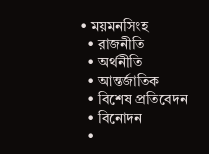• ময়মনসিংহ
  • রাজনীতি
  • অর্থনীতি
  • আন্তর্জাতিক
  • বিশেষ প্রতিবেদন
  • বিনোদন
  •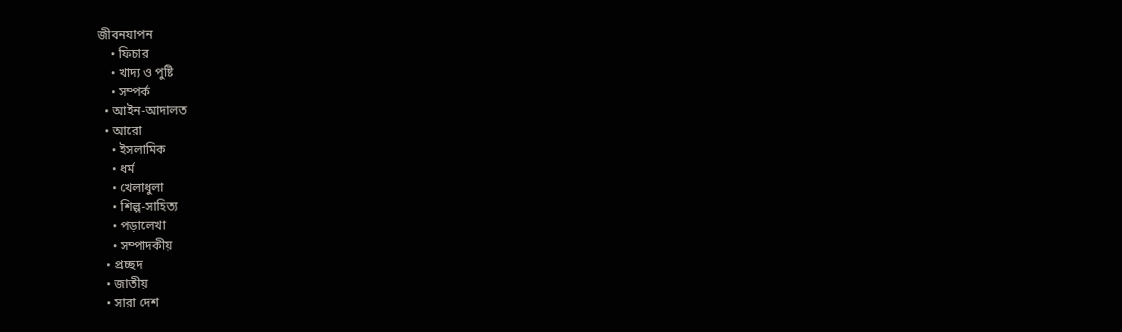জীবনযাপন
    • ফিচার
    • খাদ্য ও পুষ্টি
    • সম্পর্ক
  • আইন-আদালত
  • আরো
    • ইসলামিক
    • ধর্ম
    • খেলাধুলা
    • শিল্প-সাহিত্য
    • পড়ালেখা
    • সম্পাদকীয়
  • প্রচ্ছদ
  • জাতীয়
  • সারা দেশ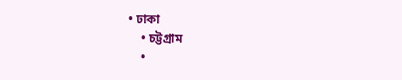• ঢাকা
    • চট্টগ্রাম
    •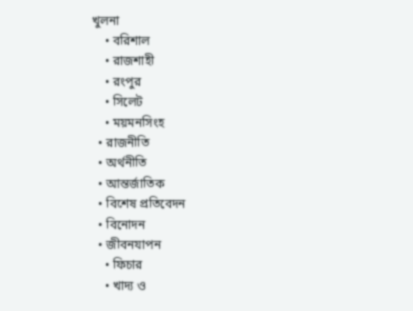খুলনা
    • বরিশাল
    • রাজশাহী
    • রংপুর
    • সিলেট
    • ময়মনসিংহ
  • রাজনীতি
  • অর্থনীতি
  • আন্তর্জাতিক
  • বিশেষ প্রতিবেদন
  • বিনোদন
  • জীবনযাপন
    • ফিচার
    • খাদ্য ও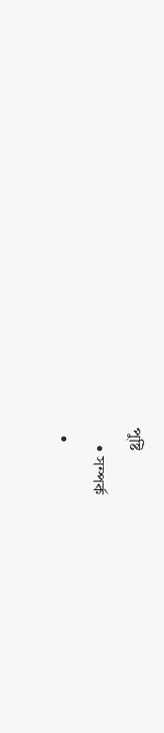পুষ্টি
    • সম্পর্ক
  •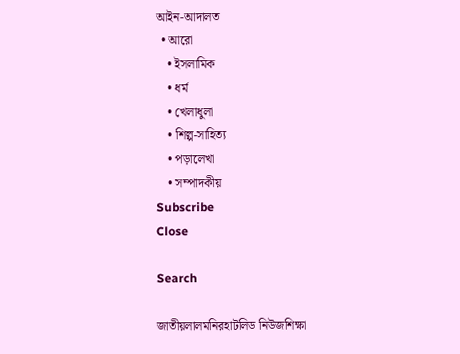আইন-আদালত
  • আরো
    • ইসলামিক
    • ধর্ম
    • খেলাধুলা
    • শিল্প-সাহিত্য
    • পড়ালেখা
    • সম্পাদকীয়
Subscribe
Close

Search

জাতীয়লালমনিরহাটলিড নিউজশিক্ষা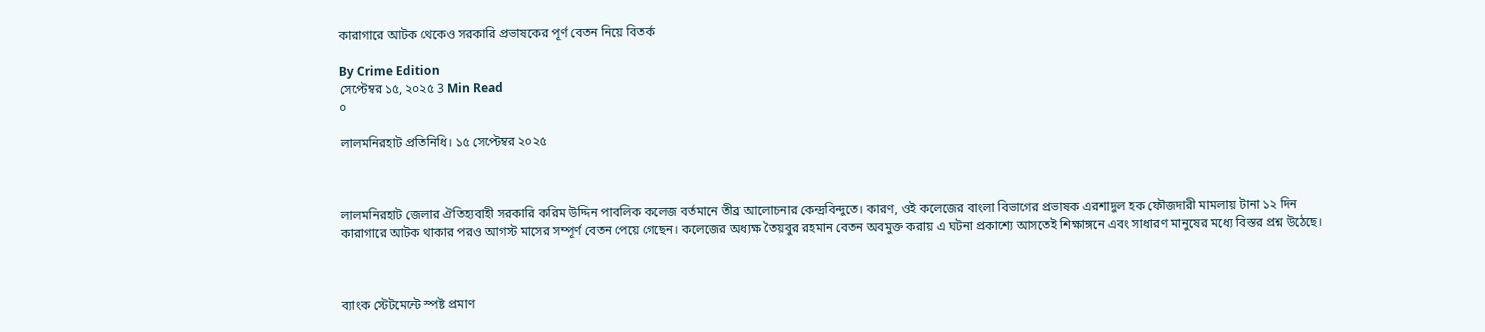কারাগারে আটক থেকেও সরকারি প্রভাষকের পূর্ণ বেতন নিয়ে বিতর্ক

By Crime Edition
সেপ্টেম্বর ১৫, ২০২৫ 3 Min Read
০

লালমনিরহাট প্রতিনিধি। ১৫ সেপ্টেম্বর ২০২৫



লালমনিরহাট জেলার ঐতিহ্যবাহী সরকারি করিম উদ্দিন পাবলিক কলেজ বর্তমানে তীব্র আলোচনার কেন্দ্রবিন্দুতে। কারণ, ওই কলেজের বাংলা বিভাগের প্রভাষক এরশাদুল হক ফৌজদারী মামলায় টানা ১২ দিন কারাগারে আটক থাকার পরও আগস্ট মাসের সম্পূর্ণ বেতন পেয়ে গেছেন। কলেজের অধ্যক্ষ তৈয়বুর রহমান বেতন অবমুক্ত করায় এ ঘটনা প্রকাশ্যে আসতেই শিক্ষাঙ্গনে এবং সাধারণ মানুষের মধ্যে বিস্তর প্রশ্ন উঠেছে।



ব্যাংক স্টেটমেন্টে স্পষ্ট প্রমাণ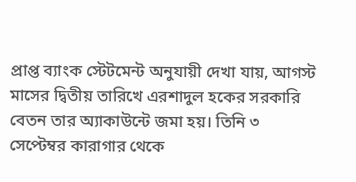প্রাপ্ত ব্যাংক স্টেটমেন্ট অনুযায়ী দেখা যায়, আগস্ট মাসের দ্বিতীয় তারিখে এরশাদুল হকের সরকারি বেতন তার অ্যাকাউন্টে জমা হয়। তিনি ৩ সেপ্টেম্বর কারাগার থেকে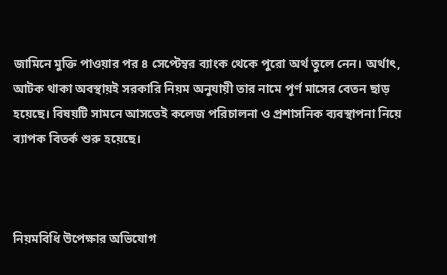জামিনে মুক্তি পাওয়ার পর ৪ সেপ্টেম্বর ব্যাংক থেকে পুরো অর্থ তুলে নেন। অর্থাৎ, আটক থাকা অবস্থায়ই সরকারি নিয়ম অনুযায়ী তার নামে পূর্ণ মাসের বেতন ছাড় হয়েছে। বিষয়টি সামনে আসতেই কলেজ পরিচালনা ও প্রশাসনিক ব্যবস্থাপনা নিয়ে ব্যাপক বিতর্ক শুরু হয়েছে।



নিয়মবিধি উপেক্ষার অভিযোগ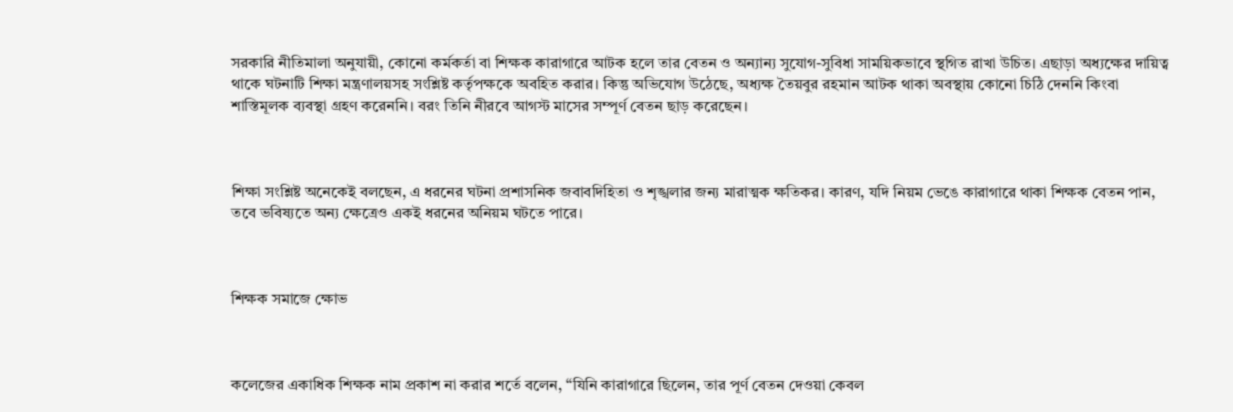সরকারি নীতিমালা অনুযায়ী, কোনো কর্মকর্তা বা শিক্ষক কারাগারে আটক হলে তার বেতন ও অন্যান্য সুযোগ-সুবিধা সাময়িকভাবে স্থগিত রাখা উচিত। এছাড়া অধ্যক্ষের দায়িত্ব থাকে ঘটনাটি শিক্ষা মন্ত্রণালয়সহ সংশ্লিষ্ট কর্তৃপক্ষকে অবহিত করার। কিন্তু অভিযোগ উঠেছে, অধ্যক্ষ তৈয়বুর রহমান আটক থাকা অবস্থায় কোনো চিঠি দেননি কিংবা শাস্তিমূলক ব্যবস্থা গ্রহণ করেননি। বরং তিনি নীরবে আগস্ট মাসের সম্পূর্ণ বেতন ছাড় করেছেন।



শিক্ষা সংশ্লিষ্ট অনেকেই বলছেন, এ ধরনের ঘটনা প্রশাসনিক জবাবদিহিতা ও শৃঙ্খলার জন্য মারাত্মক ক্ষতিকর। কারণ, যদি নিয়ম ভেঙে কারাগারে থাকা শিক্ষক বেতন পান, তবে ভবিষ্যতে অন্য ক্ষেত্রেও একই ধরনের অনিয়ম ঘটতে পারে।



শিক্ষক সমাজে ক্ষোভ



কলেজের একাধিক শিক্ষক নাম প্রকাশ না করার শর্তে বলেন, “যিনি কারাগারে ছিলেন, তার পূর্ণ বেতন দেওয়া কেবল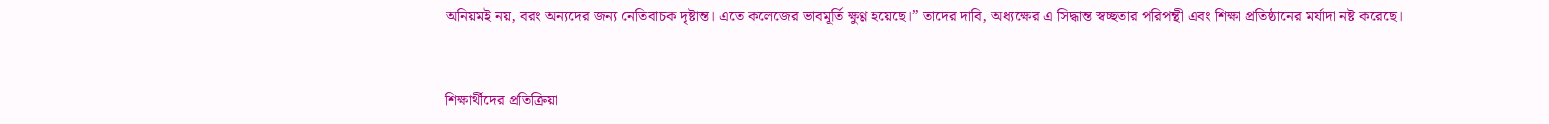অনিয়মই নয়, বরং অন্যদের জন্য নেতিবাচক দৃষ্টান্ত। এতে কলেজের ভাবমূর্তি ক্ষুণ্ণ হয়েছে।” তাদের দাবি, অধ্যক্ষের এ সিদ্ধান্ত স্বচ্ছতার পরিপন্থী এবং শিক্ষা প্রতিষ্ঠানের মর্যাদা নষ্ট করেছে।



শিক্ষার্থীদের প্রতিক্রিয়া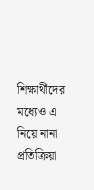শিক্ষার্থীদের মধ্যেও এ নিয়ে নানা প্রতিক্রিয়া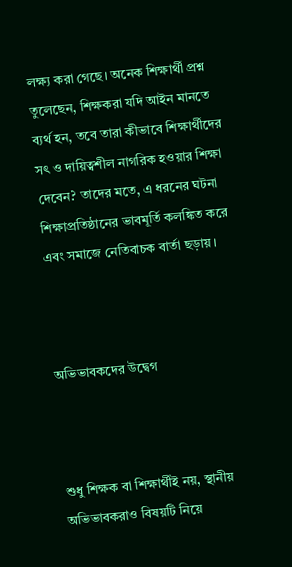লক্ষ্য করা গেছে। অনেক শিক্ষার্থী প্রশ্ন তুলেছেন, শিক্ষকরা যদি আইন মানতে ব্যর্থ হন, তবে তারা কীভাবে শিক্ষার্থীদের সৎ ও দায়িত্বশীল নাগরিক হওয়ার শিক্ষা দেবেন? তাদের মতে, এ ধরনের ঘটনা শিক্ষাপ্রতিষ্ঠানের ভাবমূর্তি কলঙ্কিত করে এবং সমাজে নেতিবাচক বার্তা ছড়ায়।



অভিভাবকদের উদ্বেগ



শুধু শিক্ষক বা শিক্ষার্থীই নয়, স্থানীয় অভিভাবকরাও বিষয়টি নিয়ে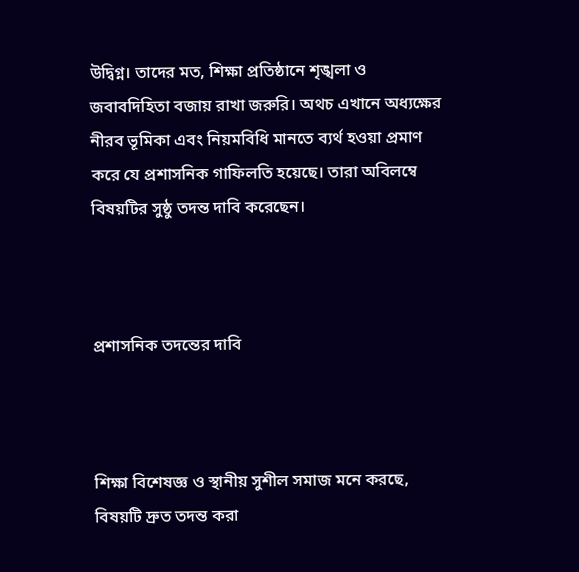উদ্বিগ্ন। তাদের মত, শিক্ষা প্রতিষ্ঠানে শৃঙ্খলা ও জবাবদিহিতা বজায় রাখা জরুরি। অথচ এখানে অধ্যক্ষের নীরব ভূমিকা এবং নিয়মবিধি মানতে ব্যর্থ হওয়া প্রমাণ করে যে প্রশাসনিক গাফিলতি হয়েছে। তারা অবিলম্বে বিষয়টির সুষ্ঠু তদন্ত দাবি করেছেন।



প্রশাসনিক তদন্তের দাবি



শিক্ষা বিশেষজ্ঞ ও স্থানীয় সুশীল সমাজ মনে করছে, বিষয়টি দ্রুত তদন্ত করা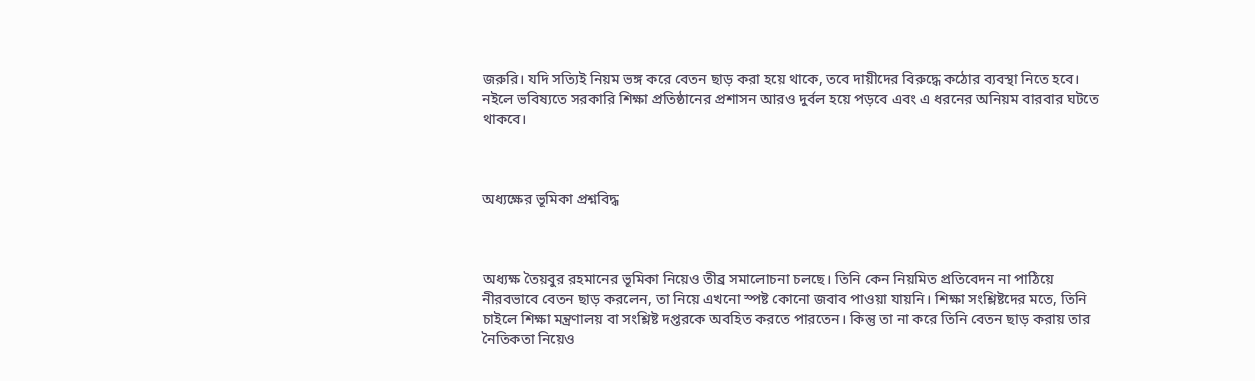জরুরি। যদি সত্যিই নিয়ম ভঙ্গ করে বেতন ছাড় করা হয়ে থাকে, তবে দায়ীদের বিরুদ্ধে কঠোর ব্যবস্থা নিতে হবে। নইলে ভবিষ্যতে সরকারি শিক্ষা প্রতিষ্ঠানের প্রশাসন আরও দুর্বল হয়ে পড়বে এবং এ ধরনের অনিয়ম বারবার ঘটতে থাকবে।



অধ্যক্ষের ভূমিকা প্রশ্নবিদ্ধ



অধ্যক্ষ তৈয়বুর রহমানের ভূমিকা নিয়েও তীব্র সমালোচনা চলছে। তিনি কেন নিয়মিত প্রতিবেদন না পাঠিয়ে নীরবভাবে বেতন ছাড় করলেন, তা নিয়ে এখনো স্পষ্ট কোনো জবাব পাওয়া যায়নি। শিক্ষা সংশ্লিষ্টদের মতে, তিনি চাইলে শিক্ষা মন্ত্রণালয় বা সংশ্লিষ্ট দপ্তরকে অবহিত করতে পারতেন। কিন্তু তা না করে তিনি বেতন ছাড় করায় তার নৈতিকতা নিয়েও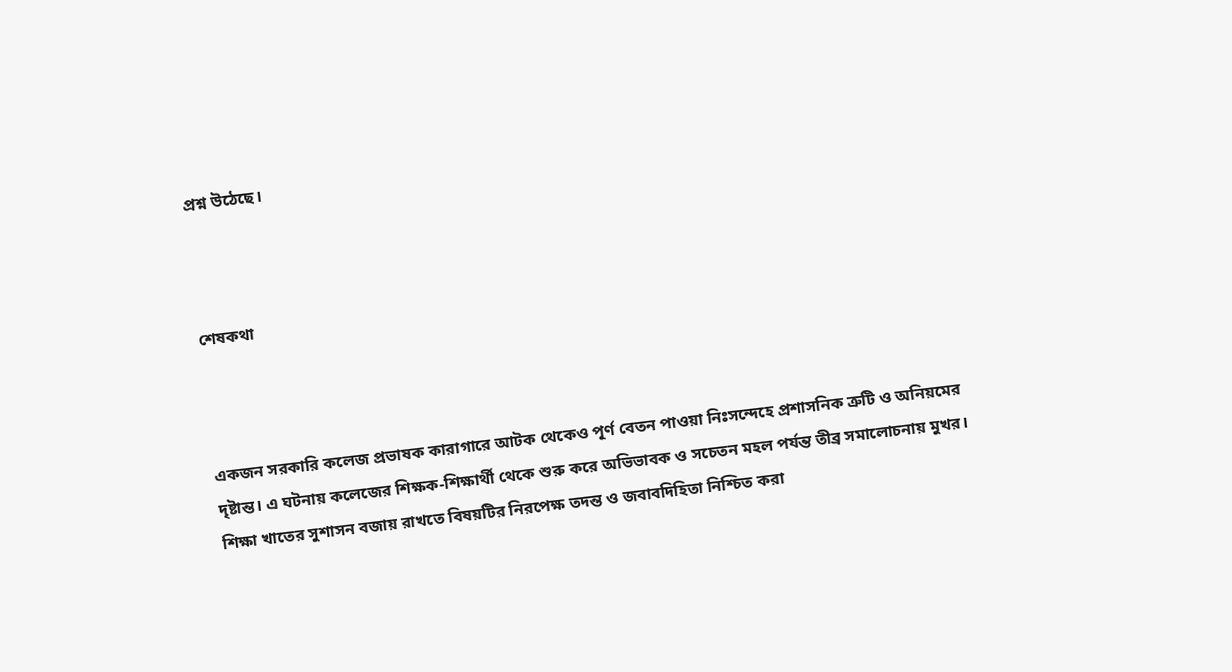প্রশ্ন উঠেছে।



শেষকথা



একজন সরকারি কলেজ প্রভাষক কারাগারে আটক থেকেও পূর্ণ বেতন পাওয়া নিঃসন্দেহে প্রশাসনিক ত্রুটি ও অনিয়মের দৃষ্টান্ত। এ ঘটনায় কলেজের শিক্ষক-শিক্ষার্থী থেকে শুরু করে অভিভাবক ও সচেতন মহল পর্যন্ত তীব্র সমালোচনায় মুখর। শিক্ষা খাতের সুশাসন বজায় রাখতে বিষয়টির নিরপেক্ষ তদন্ত ও জবাবদিহিতা নিশ্চিত করা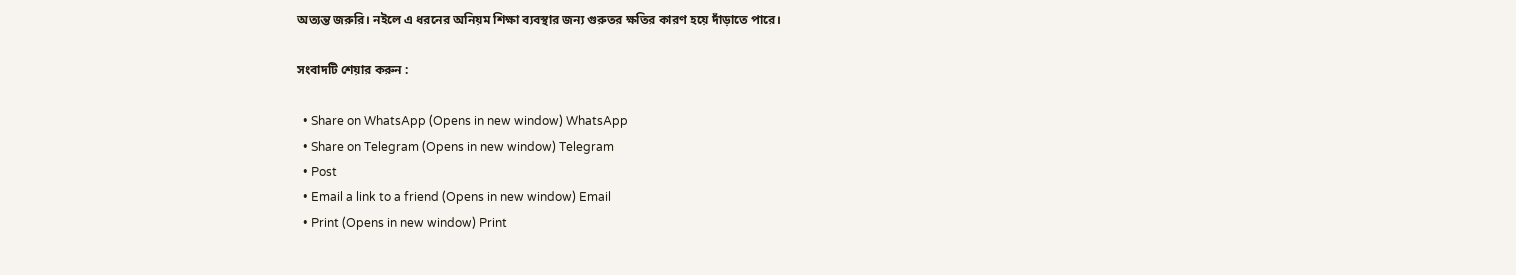অত্যন্ত জরুরি। নইলে এ ধরনের অনিয়ম শিক্ষা ব্যবস্থার জন্য গুরুতর ক্ষতির কারণ হয়ে দাঁড়াতে পারে।

সংবাদটি শেয়ার করুন :

  • Share on WhatsApp (Opens in new window) WhatsApp
  • Share on Telegram (Opens in new window) Telegram
  • Post
  • Email a link to a friend (Opens in new window) Email
  • Print (Opens in new window) Print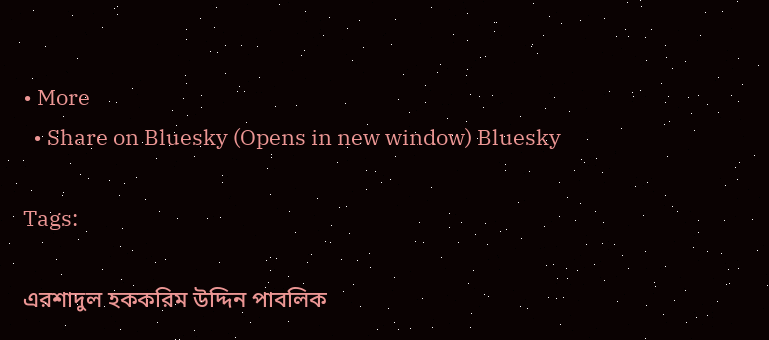• More
  • Share on Bluesky (Opens in new window) Bluesky

Tags:

এরশাদুল হককরিম উদ্দিন পাবলিক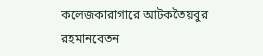কলেজকারাগারে আটকতৈয়বুর রহমানবেতন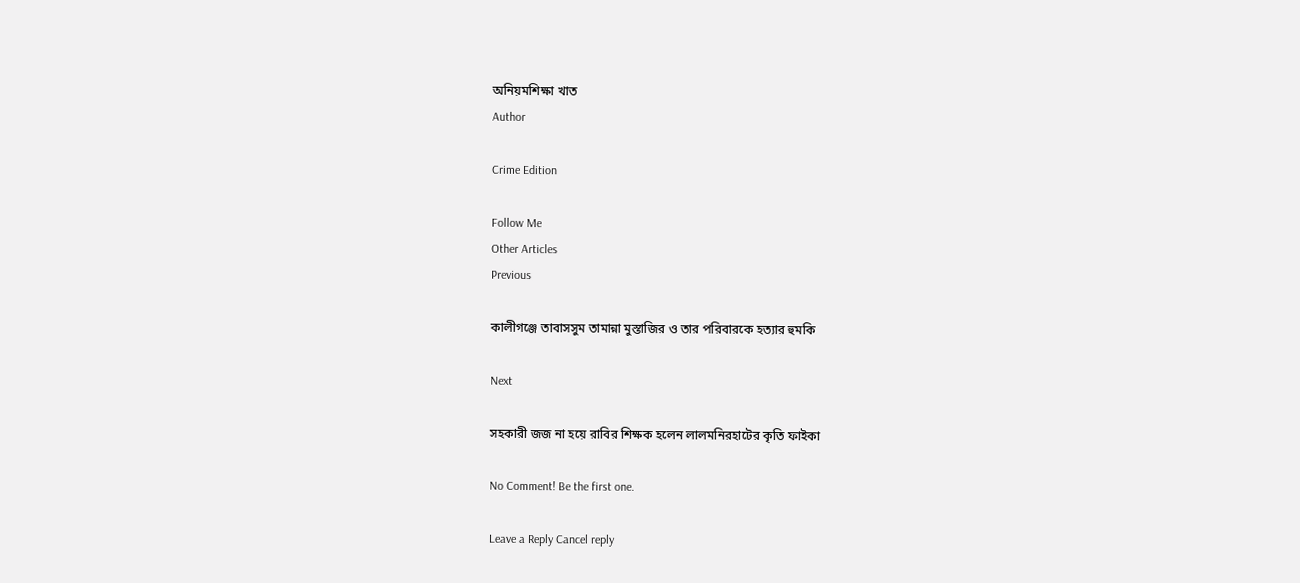অনিয়মশিক্ষা খাত
Author

Crime Edition

Follow Me
Other Articles
Previous

কালীগঞ্জে তাবাসসুম তামান্না মুস্তাজির ও তার পরিবারকে হত্যার হুমকি

Next

সহকারী জজ না হয়ে রাবির শিক্ষক হলেন লালমনিরহাটের কৃতি ফাইকা

No Comment! Be the first one.

Leave a Reply Cancel reply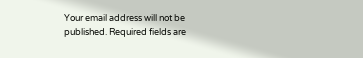Your email address will not be published. Required fields are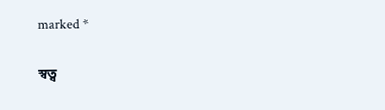marked *

স্বত্ব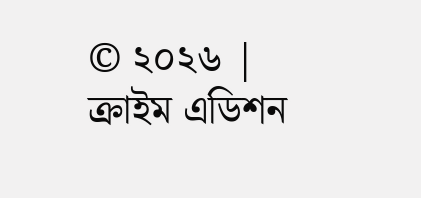© ২০২৬ | ক্রাইম এডিশন